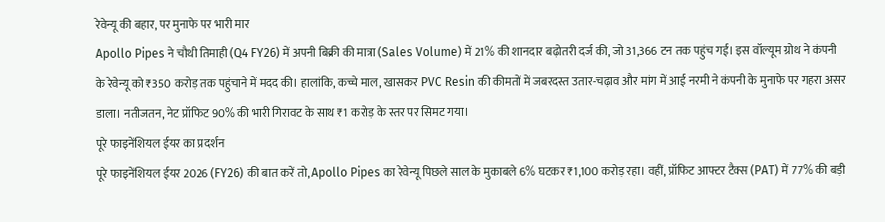रेवेन्यू की बहार, पर मुनाफे पर भारी मार
Apollo Pipes ने चौथी तिमाही (Q4 FY26) में अपनी बिक्री की मात्रा (Sales Volume) में 21% की शानदार बढ़ोतरी दर्ज की, जो 31,366 टन तक पहुंच गई। इस वॉल्यूम ग्रोथ ने कंपनी के रेवेन्यू को ₹350 करोड़ तक पहुंचाने में मदद की। हालांकि, कच्चे माल, खासकर PVC Resin की कीमतों में जबरदस्त उतार-चढ़ाव और मांग में आई नरमी ने कंपनी के मुनाफे पर गहरा असर डाला। नतीजतन, नेट प्रॉफिट 90% की भारी गिरावट के साथ ₹1 करोड़ के स्तर पर सिमट गया।
पूरे फाइनेंशियल ईयर का प्रदर्शन
पूरे फाइनेंशियल ईयर 2026 (FY26) की बात करें तो, Apollo Pipes का रेवेन्यू पिछले साल के मुकाबले 6% घटकर ₹1,100 करोड़ रहा। वहीं, प्रॉफिट आफ्टर टैक्स (PAT) में 77% की बड़ी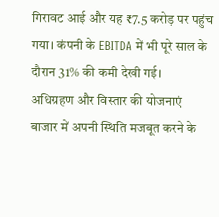गिरावट आई और यह ₹7.5 करोड़ पर पहुंच गया। कंपनी के EBITDA में भी पूरे साल के दौरान 31% की कमी देखी गई।
अधिग्रहण और विस्तार की योजनाएं
बाजार में अपनी स्थिति मजबूत करने के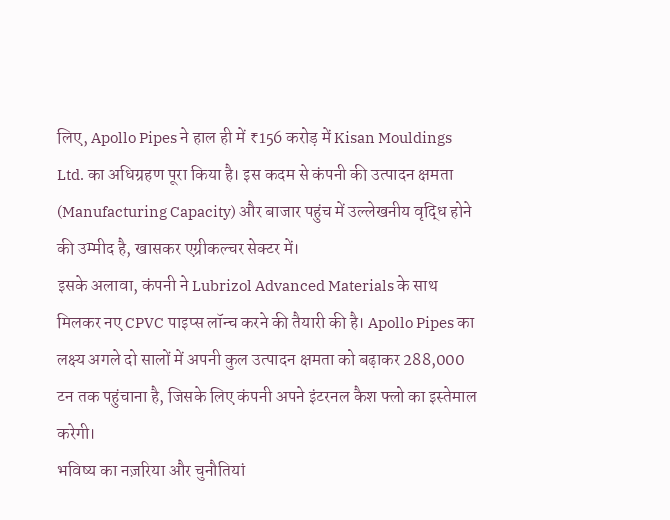लिए, Apollo Pipes ने हाल ही में ₹156 करोड़ में Kisan Mouldings Ltd. का अधिग्रहण पूरा किया है। इस कदम से कंपनी की उत्पादन क्षमता (Manufacturing Capacity) और बाजार पहुंच में उल्लेखनीय वृद्धि होने की उम्मीद है, खासकर एग्रीकल्चर सेक्टर में।
इसके अलावा, कंपनी ने Lubrizol Advanced Materials के साथ मिलकर नए CPVC पाइप्स लॉन्च करने की तैयारी की है। Apollo Pipes का लक्ष्य अगले दो सालों में अपनी कुल उत्पादन क्षमता को बढ़ाकर 288,000 टन तक पहुंचाना है, जिसके लिए कंपनी अपने इंटरनल कैश फ्लो का इस्तेमाल करेगी।
भविष्य का नज़रिया और चुनौतियां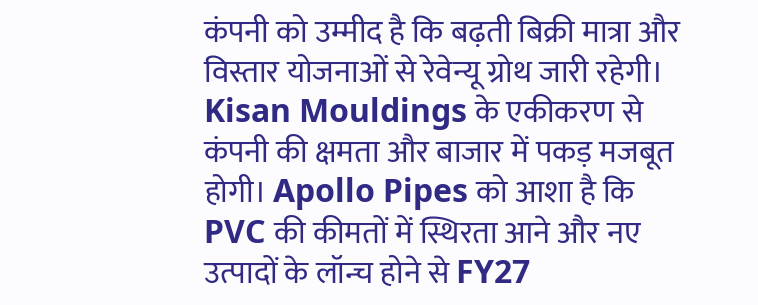कंपनी को उम्मीद है कि बढ़ती बिक्री मात्रा और विस्तार योजनाओं से रेवेन्यू ग्रोथ जारी रहेगी। Kisan Mouldings के एकीकरण से कंपनी की क्षमता और बाजार में पकड़ मजबूत होगी। Apollo Pipes को आशा है कि PVC की कीमतों में स्थिरता आने और नए उत्पादों के लॉन्च होने से FY27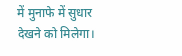में मुनाफे में सुधार देखने को मिलेगा।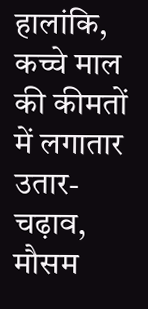हालांकि, कच्चे माल की कीमतों में लगातार उतार-चढ़ाव, मौसम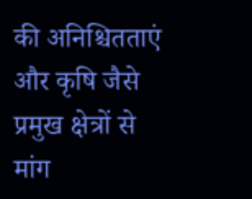की अनिश्चितताएं और कृषि जैसे प्रमुख क्षेत्रों से मांग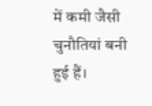में कमी जैसी चुनौतियां बनी हुई हैं।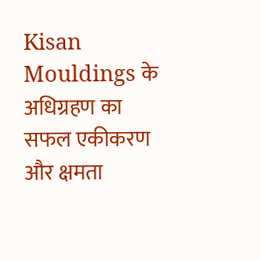Kisan Mouldings के अधिग्रहण का सफल एकीकरण और क्षमता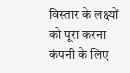विस्तार के लक्ष्यों को पूरा करना कंपनी के लिए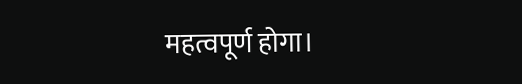महत्वपूर्ण होगा।